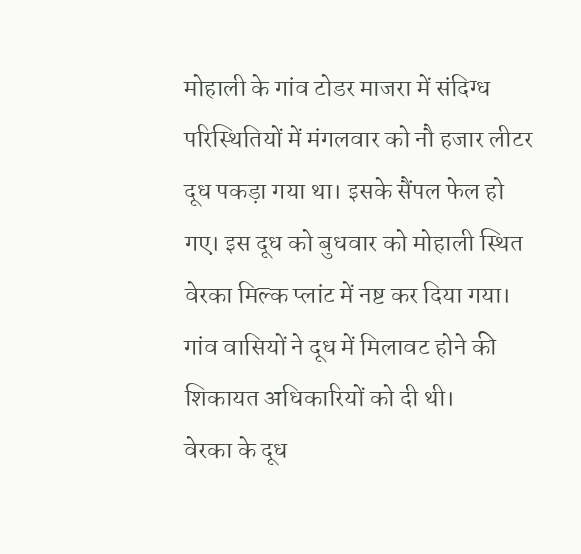मोहाली के गांव टोडर माजरा में संदिग्ध परिस्थितियों में मंगलवार को नौ हजार लीटर दूध पकड़ा गया था। इसके सैंपल फेल हो गए। इस दूध को बुधवार को मोहाली स्थित वेरका मिल्क प्लांट में नष्ट कर दिया गया। गांव वासियों ने दूध में मिलावट होने की शिकायत अधिकारियों को दी थी।
वेरका के दूध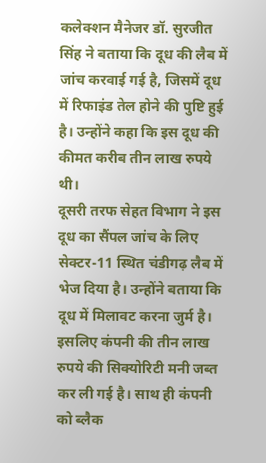कलेक्शन मैनेजर डॉ. सुरजीत सिंह ने बताया कि दूध की लैब में जांच करवाई गई है, जिसमें दूध में रिफाइंड तेल होने की पुष्टि हुई है। उन्होंने कहा कि इस दूध की कीमत करीब तीन लाख रुपये थी।
दूसरी तरफ सेहत विभाग ने इस दूध का सैंपल जांच के लिए सेक्टर-11 स्थित चंडीगढ़ लैब में भेज दिया है। उन्होंने बताया कि दूध में मिलावट करना जुर्म है। इसलिए कंपनी की तीन लाख रुपये की सिक्योरिटी मनी जब्त कर ली गई है। साथ ही कंपनी को ब्लैक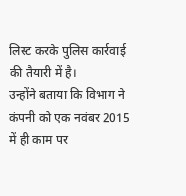लिस्ट करके पुलिस कार्रवाई की तैयारी में है।
उन्होंने बताया कि विभाग ने कंपनी को एक नवंबर 2015 में ही काम पर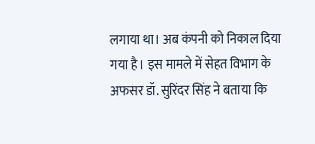लगाया था। अब कंपनी को निकाल दिया गया है। इस मामले में सेहत विभाग के अफसर डॉ. सुरिंदर सिंह ने बताया कि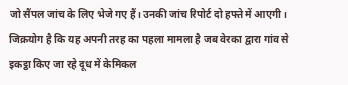जो सैंपल जांच के लिए भेजे गए हैं। उनकी जांच रिपोर्ट दो हफ्ते में आएगी।
जिक्रयोग है कि यह अपनी तरह का पहला मामला है जब वेरका द्वारा गांव से इकट्ठा किए जा रहे दूध में केमिकल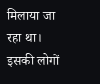मिलाया जा रहा था। इसकी लोगों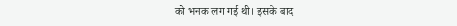को भनक लग गई थी। इसके बाद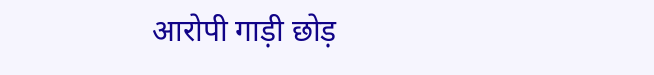आरोपी गाड़ी छोड़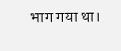भाग गया था।